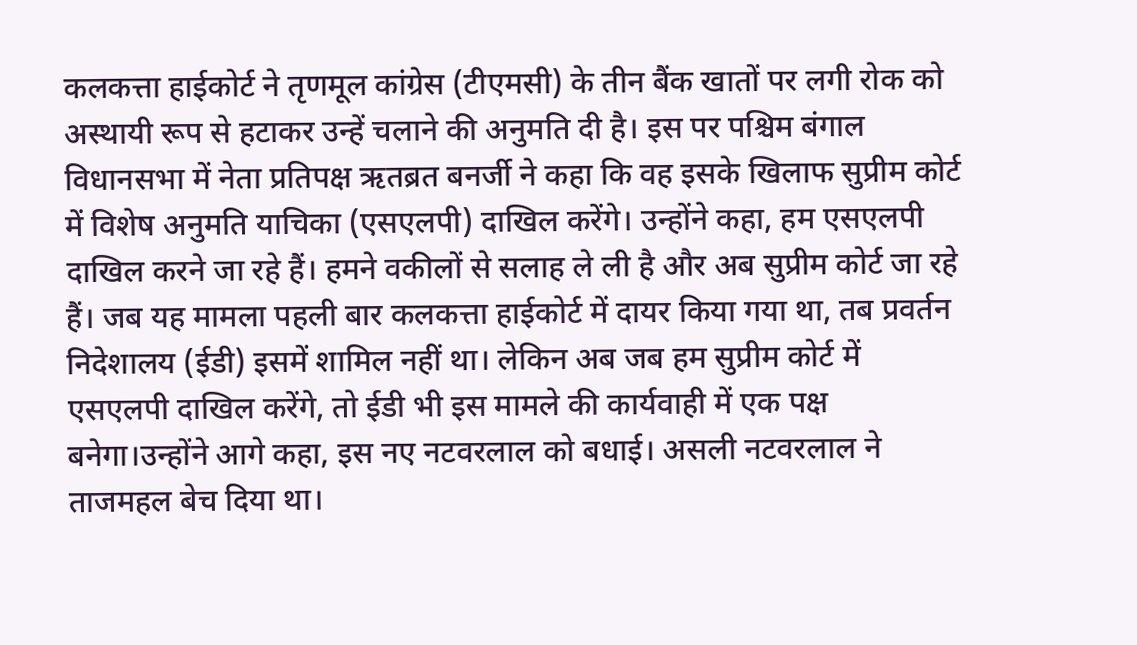कलकत्ता हाईकोर्ट ने तृणमूल कांग्रेस (टीएमसी) के तीन बैंक खातों पर लगी रोक को अस्थायी रूप से हटाकर उन्हें चलाने की अनुमति दी है। इस पर पश्चिम बंगाल विधानसभा में नेता प्रतिपक्ष ऋतब्रत बनर्जी ने कहा कि वह इसके खिलाफ सुप्रीम कोर्ट में विशेष अनुमति याचिका (एसएलपी) दाखिल करेंगे। उन्होंने कहा, हम एसएलपी दाखिल करने जा रहे हैं। हमने वकीलों से सलाह ले ली है और अब सुप्रीम कोर्ट जा रहे हैं। जब यह मामला पहली बार कलकत्ता हाईकोर्ट में दायर किया गया था, तब प्रवर्तन निदेशालय (ईडी) इसमें शामिल नहीं था। लेकिन अब जब हम सुप्रीम कोर्ट में एसएलपी दाखिल करेंगे, तो ईडी भी इस मामले की कार्यवाही में एक पक्ष बनेगा।उन्होंने आगे कहा, इस नए नटवरलाल को बधाई। असली नटवरलाल ने ताजमहल बेच दिया था।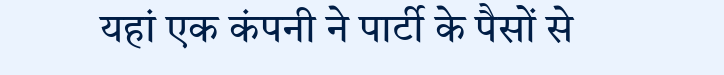यहां एक कंपनी ने पार्टी के पैसों से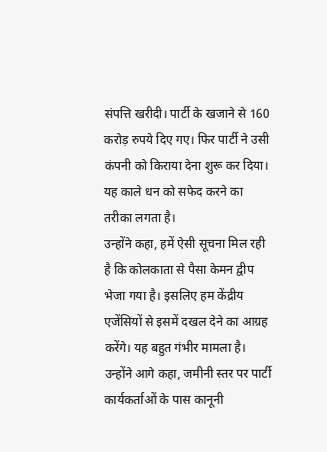संपत्ति खरीदी। पार्टी के खजाने से 160 करोड़ रुपये दिए गए। फिर पार्टी ने उसी कंपनी को किराया देना शुरू कर दिया। यह काले धन को सफेद करने का तरीका लगता है।
उन्होंने कहा, हमें ऐसी सूचना मिल रही है कि कोलकाता से पैसा केमन द्वीप भेजा गया है। इसलिए हम केंद्रीय एजेंसियों से इसमें दखल देने का आग्रह करेंगे। यह बहुत गंभीर मामला है।
उन्होंने आगे कहा, जमीनी स्तर पर पार्टी कार्यकर्ताओं के पास कानूनी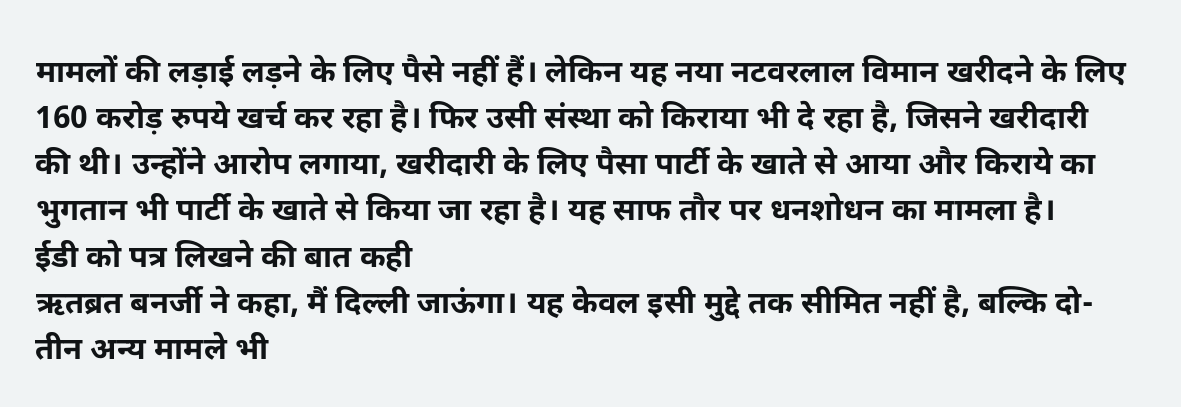मामलों की लड़ाई लड़ने के लिए पैसे नहीं हैं। लेकिन यह नया नटवरलाल विमान खरीदने के लिए 160 करोड़ रुपये खर्च कर रहा है। फिर उसी संस्था को किराया भी दे रहा है, जिसने खरीदारी की थी। उन्होंने आरोप लगाया, खरीदारी के लिए पैसा पार्टी के खाते से आया और किराये का भुगतान भी पार्टी के खाते से किया जा रहा है। यह साफ तौर पर धनशोधन का मामला है।
ईडी को पत्र लिखने की बात कही
ऋतब्रत बनर्जी ने कहा, मैं दिल्ली जाऊंगा। यह केवल इसी मुद्दे तक सीमित नहीं है, बल्कि दो-तीन अन्य मामले भी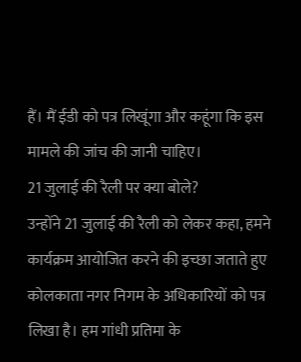हैं। मैं ईडी को पत्र लिखूंगा और कहूंगा कि इस मामले की जांच की जानी चाहिए।
21 जुलाई की रैली पर क्या बोले?
उन्होंने 21 जुलाई की रैली को लेकर कहा, हमने कार्यक्रम आयोजित करने की इच्छा जताते हुए कोलकाता नगर निगम के अधिकारियों को पत्र लिखा है। हम गांधी प्रतिमा के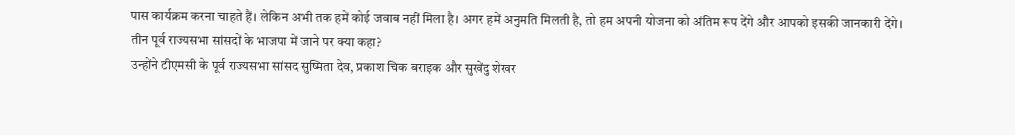पास कार्यक्रम करना चाहते हैं। लेकिन अभी तक हमें कोई जवाब नहीं मिला है। अगर हमें अनुमति मिलती है, तो हम अपनी योजना को अंतिम रूप देंगे और आपको इसकी जानकारी देंगे।
तीन पूर्व राज्यसभा सांसदों के भाजपा में जाने पर क्या कहा?
उन्होंने टीएमसी के पूर्व राज्यसभा सांसद सुष्मिता देव, प्रकाश चिक बराइक और सुखेंदु शेखर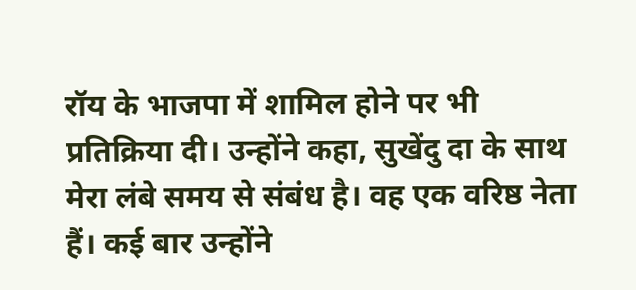रॉय के भाजपा में शामिल होने पर भी प्रतिक्रिया दी। उन्होंने कहा, सुखेंदु दा के साथ मेरा लंबे समय से संबंध है। वह एक वरिष्ठ नेता हैं। कई बार उन्होंने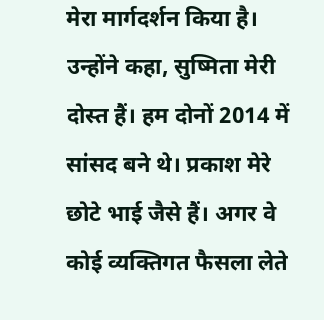मेरा मार्गदर्शन किया है।
उन्होंने कहा, सुष्मिता मेरी दोस्त हैं। हम दोनों 2014 में सांसद बने थे। प्रकाश मेरे छोटे भाई जैसे हैं। अगर वे कोई व्यक्तिगत फैसला लेते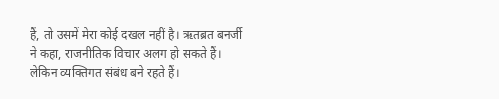हैं, तो उसमें मेरा कोई दखल नहीं है। ऋतब्रत बनर्जी ने कहा, राजनीतिक विचार अलग हो सकते हैं। लेकिन व्यक्तिगत संबंध बने रहते हैं।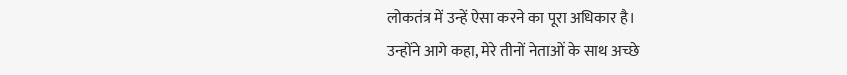लोकतंत्र में उन्हें ऐसा करने का पूरा अधिकार है।
उन्होंने आगे कहा, मेरे तीनों नेताओं के साथ अच्छे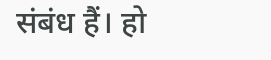संबंध हैं। हो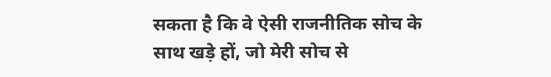सकता है कि वे ऐसी राजनीतिक सोच के साथ खड़े हों, जो मेरी सोच से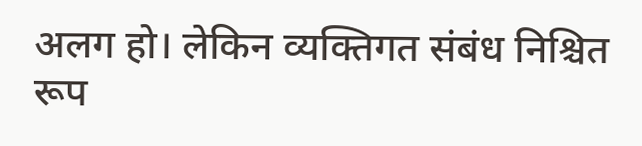अलग हो। लेकिन व्यक्तिगत संबंध निश्चित रूप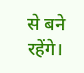से बने रहेंगे।